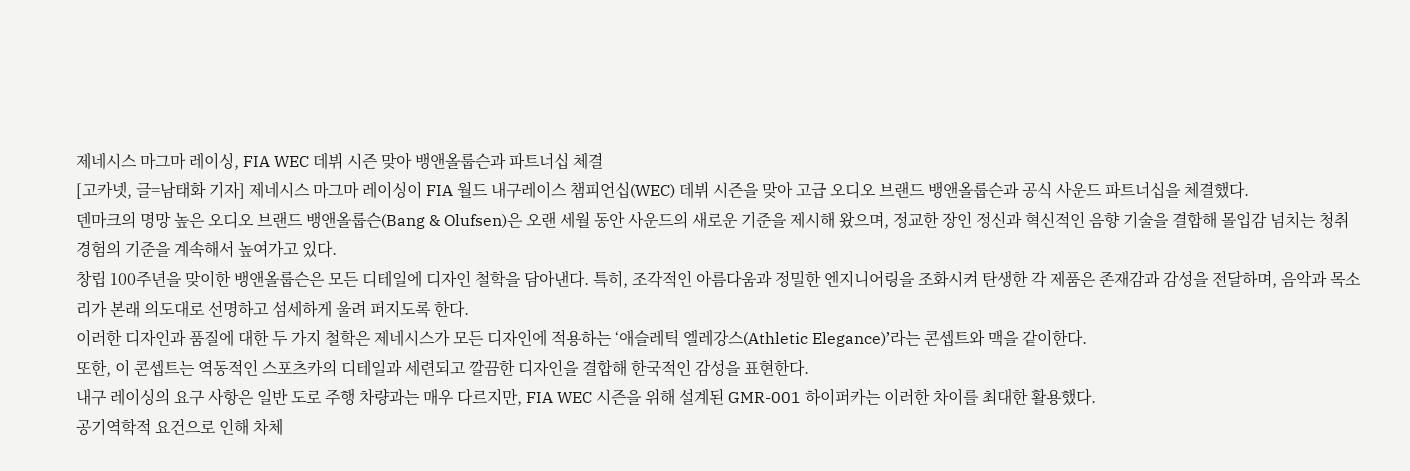제네시스 마그마 레이싱, FIA WEC 데뷔 시즌 맞아 뱅앤올룹슨과 파트너십 체결
[고카넷, 글=남태화 기자] 제네시스 마그마 레이싱이 FIA 월드 내구레이스 챔피언십(WEC) 데뷔 시즌을 맞아 고급 오디오 브랜드 뱅앤올룹슨과 공식 사운드 파트너십을 체결했다.
덴마크의 명망 높은 오디오 브랜드 뱅앤올룹슨(Bang & Olufsen)은 오랜 세월 동안 사운드의 새로운 기준을 제시해 왔으며, 정교한 장인 정신과 혁신적인 음향 기술을 결합해 몰입감 넘치는 청취 경험의 기준을 계속해서 높여가고 있다.
창립 100주년을 맞이한 뱅앤올룹슨은 모든 디테일에 디자인 철학을 담아낸다. 특히, 조각적인 아름다움과 정밀한 엔지니어링을 조화시켜 탄생한 각 제품은 존재감과 감성을 전달하며, 음악과 목소리가 본래 의도대로 선명하고 섬세하게 울려 퍼지도록 한다.
이러한 디자인과 품질에 대한 두 가지 철학은 제네시스가 모든 디자인에 적용하는 ‘애슬레틱 엘레강스(Athletic Elegance)’라는 콘셉트와 맥을 같이한다.
또한, 이 콘셉트는 역동적인 스포츠카의 디테일과 세련되고 깔끔한 디자인을 결합해 한국적인 감성을 표현한다.
내구 레이싱의 요구 사항은 일반 도로 주행 차량과는 매우 다르지만, FIA WEC 시즌을 위해 설계된 GMR-001 하이퍼카는 이러한 차이를 최대한 활용했다.
공기역학적 요건으로 인해 차체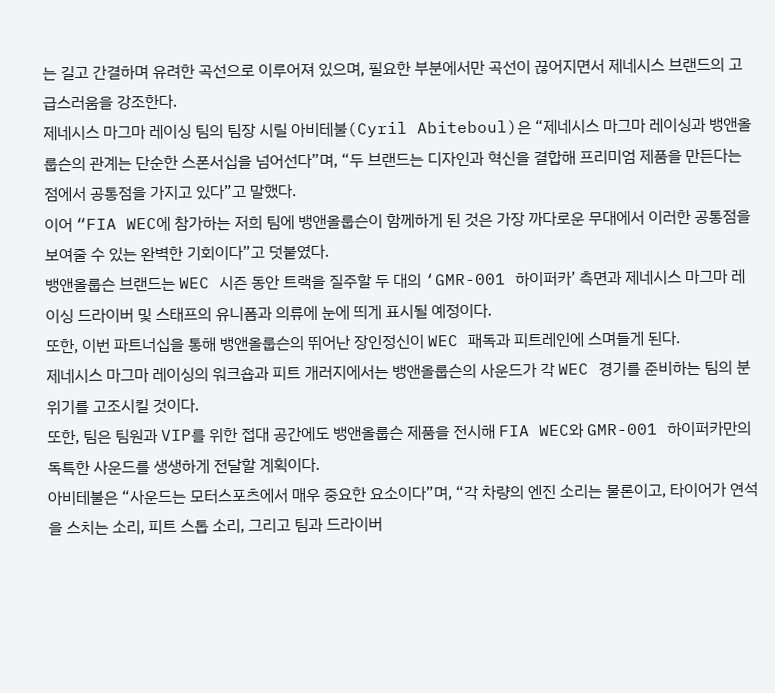는 길고 간결하며 유려한 곡선으로 이루어져 있으며, 필요한 부분에서만 곡선이 끊어지면서 제네시스 브랜드의 고급스러움을 강조한다.
제네시스 마그마 레이싱 팀의 팀장 시릴 아비테불(Cyril Abiteboul)은 “제네시스 마그마 레이싱과 뱅앤올룹슨의 관계는 단순한 스폰서십을 넘어선다”며, “두 브랜드는 디자인과 혁신을 결합해 프리미엄 제품을 만든다는 점에서 공통점을 가지고 있다”고 말했다.
이어 “FIA WEC에 참가하는 저희 팀에 뱅앤올룹슨이 함께하게 된 것은 가장 까다로운 무대에서 이러한 공통점을 보여줄 수 있는 완벽한 기회이다”고 덧붙였다.
뱅앤올룹슨 브랜드는 WEC 시즌 동안 트랙을 질주할 두 대의 ‘GMR-001 하이퍼카’ 측면과 제네시스 마그마 레이싱 드라이버 및 스태프의 유니폼과 의류에 눈에 띄게 표시될 예정이다.
또한, 이번 파트너십을 통해 뱅앤올룹슨의 뛰어난 장인정신이 WEC 패독과 피트레인에 스며들게 된다.
제네시스 마그마 레이싱의 워크숍과 피트 개러지에서는 뱅앤올룹슨의 사운드가 각 WEC 경기를 준비하는 팀의 분위기를 고조시킬 것이다.
또한, 팀은 팀원과 VIP를 위한 접대 공간에도 뱅앤올룹슨 제품을 전시해 FIA WEC와 GMR-001 하이퍼카만의 독특한 사운드를 생생하게 전달할 계획이다.
아비테불은 “사운드는 모터스포츠에서 매우 중요한 요소이다”며, “각 차량의 엔진 소리는 물론이고, 타이어가 연석을 스치는 소리, 피트 스톱 소리, 그리고 팀과 드라이버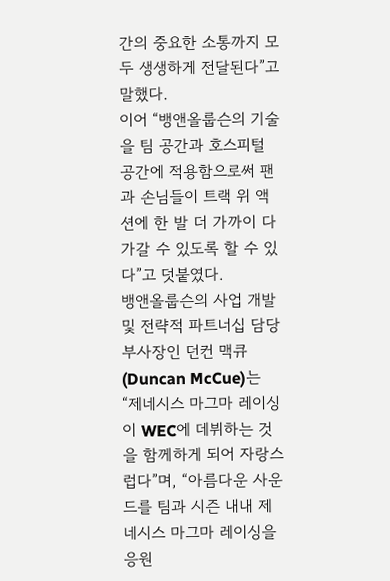간의 중요한 소통까지 모두 생생하게 전달된다”고 말했다.
이어 “뱅앤올룹슨의 기술을 팀 공간과 호스피털 공간에 적용함으로써 팬과 손님들이 트랙 위 액션에 한 발 더 가까이 다가갈 수 있도록 할 수 있다”고 덧붙였다.
뱅앤올룹슨의 사업 개발 및 전략적 파트너십 담당 부사장인 던컨 맥큐(Duncan McCue)는 “제네시스 마그마 레이싱이 WEC에 데뷔하는 것을 함께하게 되어 자랑스럽다”며, “아름다운 사운드를 팀과 시즌 내내 제네시스 마그마 레이싱을 응원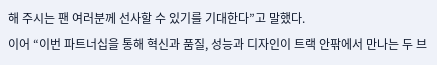해 주시는 팬 여러분께 선사할 수 있기를 기대한다”고 말했다.
이어 “이번 파트너십을 통해 혁신과 품질, 성능과 디자인이 트랙 안팎에서 만나는 두 브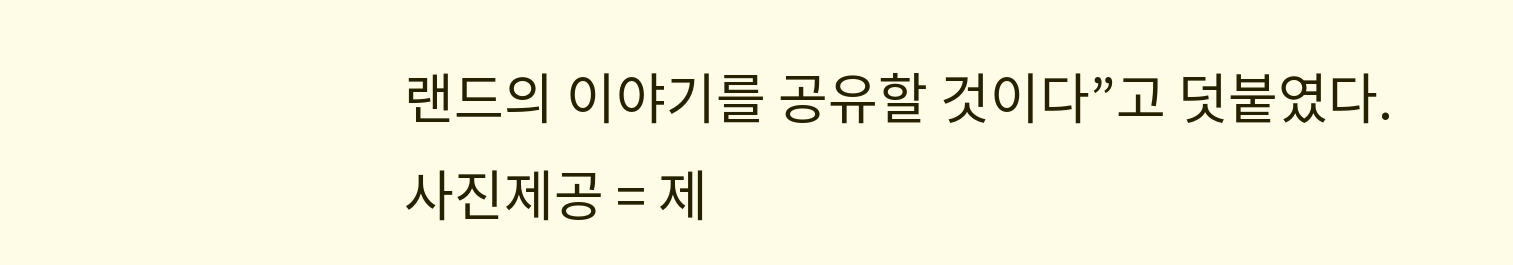랜드의 이야기를 공유할 것이다”고 덧붙였다.
사진제공 = 제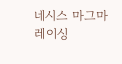네시스 마그마 레이싱